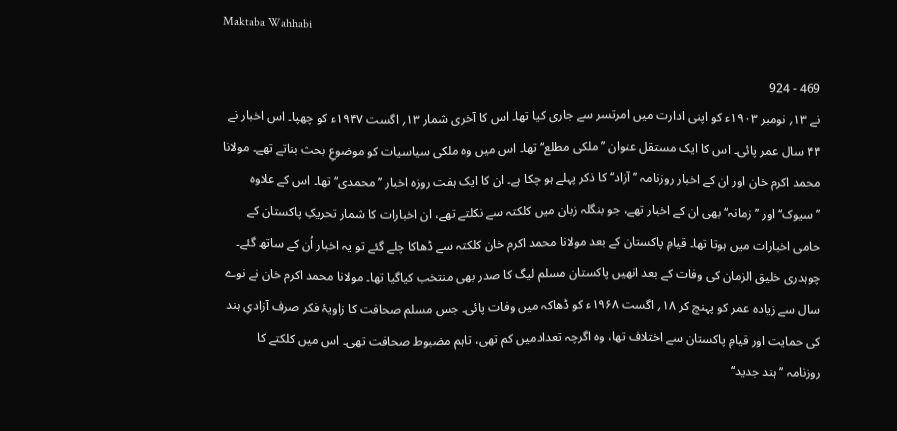Maktaba Wahhabi

469 - 924
نے ۱۳؍ نومبر ۱۹۰۳ء کو اپنی ادارت میں امرتسر سے جاری کیا تھا۔ اس کا آخری شمار ۱۳؍ اگست ۱۹۴۷ء کو چھپا۔ اس اخبار نے ۴۴ سال عمر پائی۔ اس کا ایک مستقل عنوان ’’ملکی مطلع‘‘ تھا۔ اس میں وہ ملکی سیاسیات کو موضوعِ بحث بناتے تھے۔ مولانا محمد اکرم خان اور ان کے اخبار روزنامہ ’’آزاد‘‘ کا ذکر پہلے ہو چکا ہے۔ ان کا ایک ہفت روزہ اخبار ’’محمدی‘‘ تھا۔ اس کے علاوہ ’’سیوک‘‘ اور ’’زمانہ‘‘ بھی ان کے اخبار تھے، جو بنگلہ زبان میں کلکتہ سے نکلتے تھے، ان اخبارات کا شمار تحریکِ پاکستان کے حامی اخبارات میں ہوتا تھا۔ قیامِ پاکستان کے بعد مولانا محمد اکرم خان کلکتہ سے ڈھاکا چلے گئے تو یہ اخبار اُن کے ساتھ گئے۔ چوہدری خلیق الزمان کی وفات کے بعد انھیں پاکستان مسلم لیگ کا صدر بھی منتخب کیاگیا تھا۔ مولانا محمد اکرم خان نے نوے سال سے زیادہ عمر کو پہنچ کر ۱۸؍ اگست ۱۹۶۸ء کو ڈھاکہ میں وفات پائی۔ جس مسلم صحافت کا زاویۂ فکر صرف آزادیِ ہند کی حمایت اور قیامِ پاکستان سے اختلاف تھا، وہ اگرچہ تعدادمیں کم تھی، تاہم مضبوط صحافت تھی۔ اس میں کلکتے کا روزنامہ ’’ہند جدید‘‘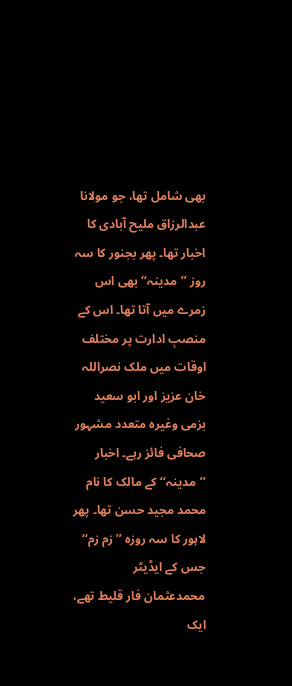بھی شامل تھا، جو مولانا عبدالرزاق ملیح آبادی کا اخبار تھا۔ پھر بجنور کا سہ روز ’’مدینہ‘‘ بھی اس زمرے میں آتا تھا۔ اس کے منصبِ ادارت پر مختلف اوقات میں ملک نصراللہ خان عزیز اور ابو سعید بزمی وغیرہ متعدد مشہور صحافی فائز رہے۔ اخبار ’’مدینہ‘‘ کے مالک کا نام محمد مجید حسن تھا۔ پھر لاہور کا سہ روزہ ’’زم زم‘‘ جس کے ایڈیٹر محمدعثمان فار قلیط تھے، ایک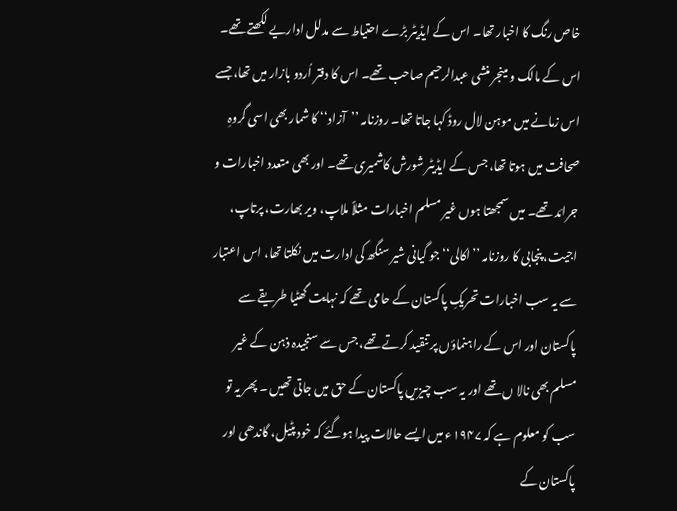خاص رنگ کا اخبار تھا۔ اس کے ایڈیٹر بڑے احتیاط سے مدلل اداریے لکھتے تھے۔ اس کے مالک و مینجر منشی عبدالرحیم صاحب تھے۔ اس کا دفتر اُردو بازار میں تھا، جسے اس زمانے میں موہن لال روڈ کہا جاتا تھا۔ روزنامہ ’’آزاد‘‘ کا شمار بھی اسی گروہِ صحافت میں ہوتا تھا، جس کے ایڈیٹر شورش کاشمیری تھے۔ اور بھی متعدد اخبارات و جرائد تھے۔ میں سمجھتا ہوں غیر مسلم اخبارات مثلاً ملاپ، ویر بھارت، پرتاپ، اجیت، پنجابی کا روزنامہ ’’اکالی‘‘ جو گیانی شیر سنگھ کی ادارت میں نکلتا تھا، اس اعتبار سے یہ سب اخبارات تحریکِ پاکستان کے حامی تھے کہ نہایت گھٹیا طریقے سے پاکستان اور اس کے راہنماؤں پر تنقید کرتے تھے، جس سے سنجیدہ ذہن کے غیر مسلم بھی نالا ں تھے اور یہ سب چیزیں پاکستان کے حق میں جاتی تھیں ۔ پھر یہ تو سب کو معلوم ہے کہ ۱۹۴۷ء میں ایسے حالات پیدا ہوگئے کہ خود پٹیل، گاندھی اور پاکستان کے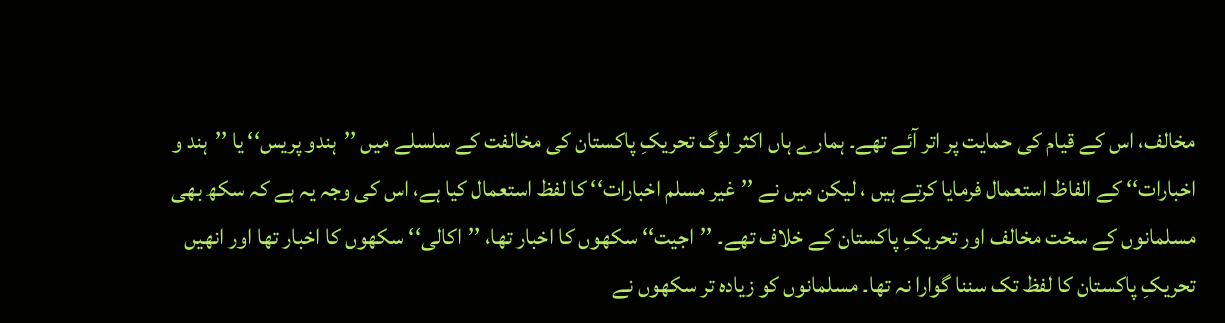مخالف، اس کے قیام کی حمایت پر اتر آئے تھے۔ ہمارے ہاں اکثر لوگ تحریکِ پاکستان کی مخالفت کے سلسلے میں ’’ہندو پریس‘‘ یا ’’ہند و اخبارات‘‘ کے الفاظ استعمال فرمایا کرتے ہیں ، لیکن میں نے ’’غیر مسلم اخبارات‘‘ کا لفظ استعمال کیا ہے، اس کی وجہ یہ ہے کہ سکھ بھی مسلمانوں کے سخت مخالف اور تحریکِ پاکستان کے خلاف تھے۔ ’’اجیت‘‘ سکھوں کا اخبار تھا، ’’اکالی‘‘ سکھوں کا اخبار تھا اور انھیں تحریکِ پاکستان کا لفظ تک سننا گوارا نہ تھا۔ مسلمانوں کو زیادہ تر سکھوں نے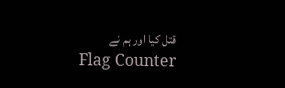قتل کیا اور ہم نے
Flag Counter